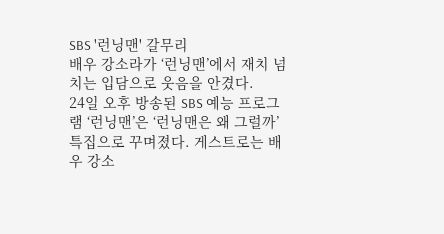SBS '런닝맨' 갈무리
배우 강소라가 ‘런닝맨’에서 재치 넘치는 입담으로 웃음을 안겼다.
24일 오후 방송된 SBS 예능 프로그램 ‘런닝맨’은 ‘런닝맨은 왜 그럴까’ 특집으로 꾸며졌다. 게스트로는 배우 강소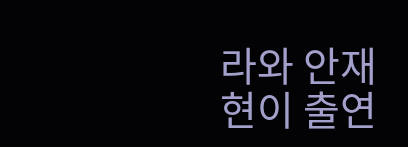라와 안재현이 출연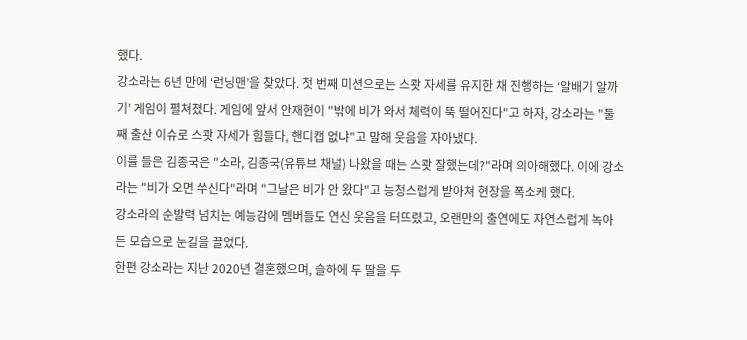했다.
강소라는 6년 만에 ‘런닝맨’을 찾았다. 첫 번째 미션으로는 스쾃 자세를 유지한 채 진행하는 ‘알배기 알까기’ 게임이 펼쳐졌다. 게임에 앞서 안재현이 "밖에 비가 와서 체력이 뚝 떨어진다"고 하자, 강소라는 "둘째 출산 이슈로 스쾃 자세가 힘들다, 핸디캡 없냐"고 말해 웃음을 자아냈다.
이를 들은 김종국은 "소라, 김종국(유튜브 채널) 나왔을 때는 스쾃 잘했는데?"라며 의아해했다. 이에 강소라는 "비가 오면 쑤신다"라며 "그날은 비가 안 왔다"고 능청스럽게 받아쳐 현장을 폭소케 했다.
강소라의 순발력 넘치는 예능감에 멤버들도 연신 웃음을 터뜨렸고, 오랜만의 출연에도 자연스럽게 녹아든 모습으로 눈길을 끌었다.
한편 강소라는 지난 2020년 결혼했으며, 슬하에 두 딸을 두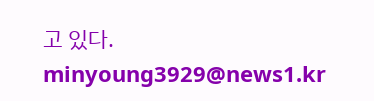고 있다.
minyoung3929@news1.kr